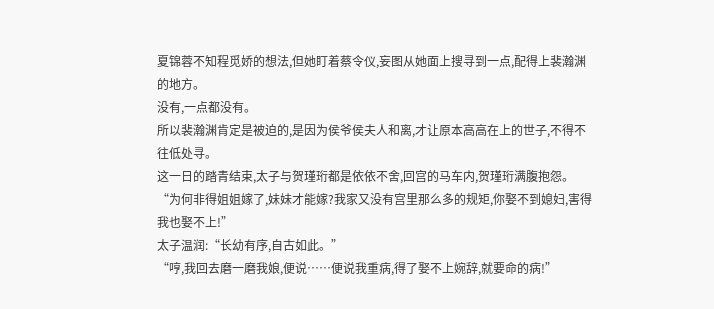夏锦蓉不知程觅娇的想法,但她盯着蔡令仪,妄图从她面上搜寻到一点,配得上裴瀚渊的地方。
没有,一点都没有。
所以裴瀚渊肯定是被迫的,是因为侯爷侯夫人和离,才让原本高高在上的世子,不得不往低处寻。
这一日的踏青结束,太子与贺瑾珩都是依依不舍,回宫的马车内,贺瑾珩满腹抱怨。
“为何非得姐姐嫁了,妹妹才能嫁?我家又没有宫里那么多的规矩,你娶不到媳妇,害得我也娶不上!”
太子温润:“长幼有序,自古如此。”
“哼,我回去磨一磨我娘,便说……便说我重病,得了娶不上婉辞,就要命的病!”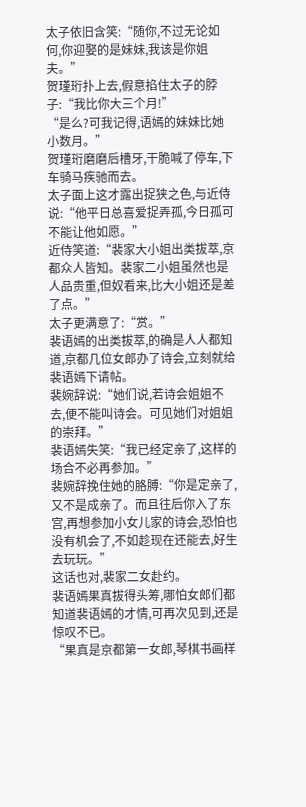太子依旧含笑:“随你,不过无论如何,你迎娶的是妹妹,我该是你姐夫。”
贺瑾珩扑上去,假意掐住太子的脖子:“我比你大三个月!”
“是么?可我记得,语嫣的妹妹比她小数月。”
贺瑾珩磨磨后槽牙,干脆喊了停车,下车骑马疾驰而去。
太子面上这才露出捉狭之色,与近侍说:“他平日总喜爱捉弄孤,今日孤可不能让他如愿。”
近侍笑道:“裴家大小姐出类拔萃,京都众人皆知。裴家二小姐虽然也是人品贵重,但奴看来,比大小姐还是差了点。”
太子更满意了:“赏。”
裴语嫣的出类拔萃,的确是人人都知道,京都几位女郎办了诗会,立刻就给裴语嫣下请帖。
裴婉辞说:“她们说,若诗会姐姐不去,便不能叫诗会。可见她们对姐姐的崇拜。”
裴语嫣失笑:“我已经定亲了,这样的场合不必再参加。”
裴婉辞挽住她的胳膊:“你是定亲了,又不是成亲了。而且往后你入了东宫,再想参加小女儿家的诗会,恐怕也没有机会了,不如趁现在还能去,好生去玩玩。”
这话也对,裴家二女赴约。
裴语嫣果真拔得头筹,哪怕女郎们都知道裴语嫣的才情,可再次见到,还是惊叹不已。
“果真是京都第一女郎,琴棋书画样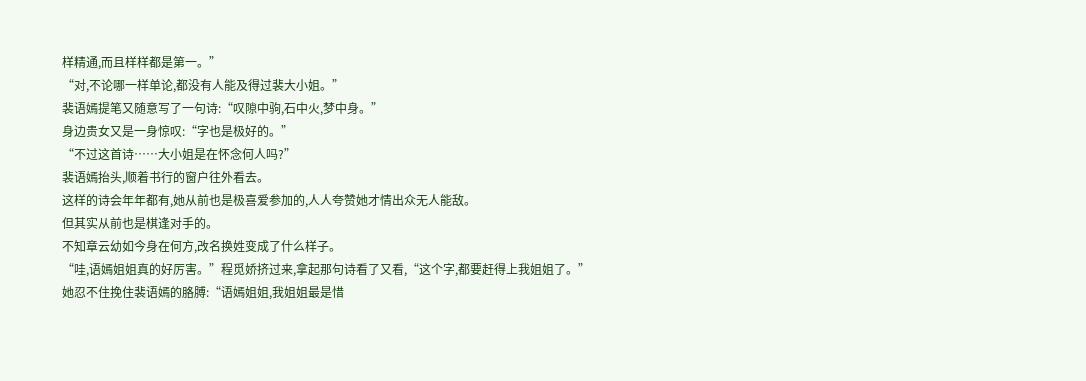样精通,而且样样都是第一。”
“对,不论哪一样单论,都没有人能及得过裴大小姐。”
裴语嫣提笔又随意写了一句诗:“叹隙中驹,石中火,梦中身。”
身边贵女又是一身惊叹:“字也是极好的。”
“不过这首诗……大小姐是在怀念何人吗?”
裴语嫣抬头,顺着书行的窗户往外看去。
这样的诗会年年都有,她从前也是极喜爱参加的,人人夸赞她才情出众无人能敌。
但其实从前也是棋逢对手的。
不知章云幼如今身在何方,改名换姓变成了什么样子。
“哇,语嫣姐姐真的好厉害。”程觅娇挤过来,拿起那句诗看了又看,“这个字,都要赶得上我姐姐了。”
她忍不住挽住裴语嫣的胳膊:“语嫣姐姐,我姐姐最是惜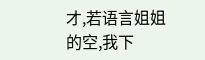才,若语言姐姐的空,我下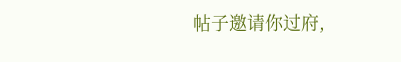帖子邀请你过府,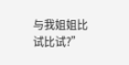与我姐姐比试比试?”